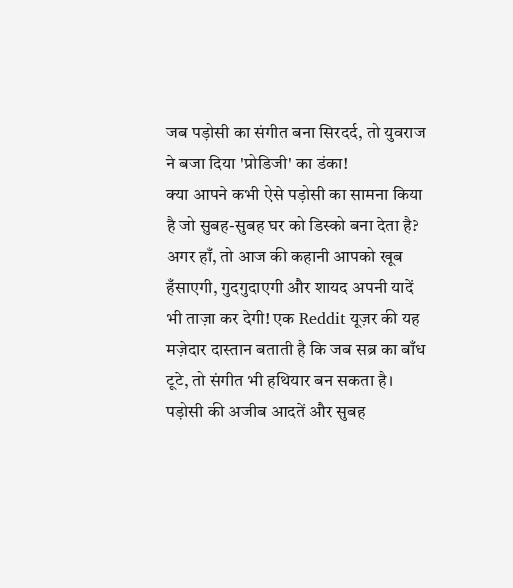जब पड़ोसी का संगीत बना सिरदर्द, तो युवराज ने बजा दिया 'प्रोडिजी' का डंका!
क्या आपने कभी ऐसे पड़ोसी का सामना किया है जो सुबह-सुबह घर को डिस्को बना देता है? अगर हाँ, तो आज की कहानी आपको खूब हँसाएगी, गुदगुदाएगी और शायद अपनी यादें भी ताज़ा कर देगी! एक Reddit यूज़र की यह मज़ेदार दास्तान बताती है कि जब सब्र का बाँध टूटे, तो संगीत भी हथियार बन सकता है।
पड़ोसी की अजीब आदतें और सुबह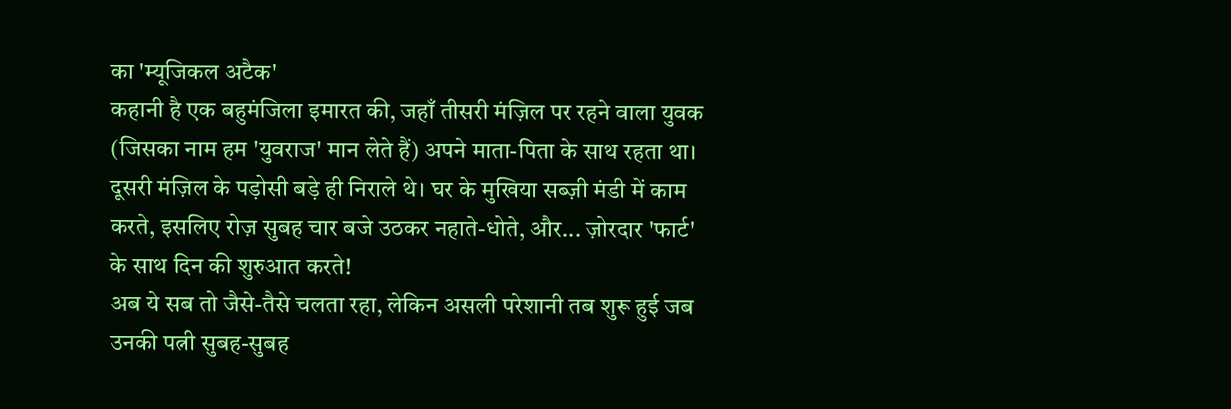का 'म्यूजिकल अटैक'
कहानी है एक बहुमंजिला इमारत की, जहाँ तीसरी मंज़िल पर रहने वाला युवक (जिसका नाम हम 'युवराज' मान लेते हैं) अपने माता-पिता के साथ रहता था। दूसरी मंज़िल के पड़ोसी बड़े ही निराले थे। घर के मुखिया सब्ज़ी मंडी में काम करते, इसलिए रोज़ सुबह चार बजे उठकर नहाते-धोते, और... ज़ोरदार 'फार्ट' के साथ दिन की शुरुआत करते!
अब ये सब तो जैसे-तैसे चलता रहा, लेकिन असली परेशानी तब शुरू हुई जब उनकी पत्नी सुबह-सुबह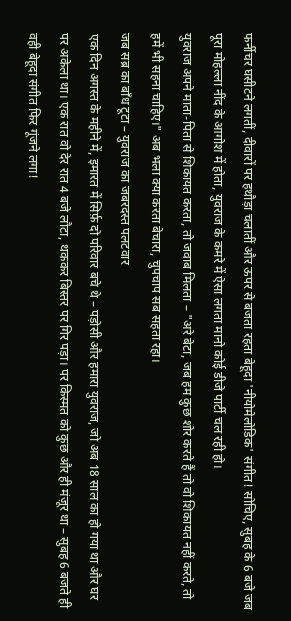फर्नीचर घसीटने लगतीं, दीवारों पर हथौड़ा चलातीं और ऊपर से बजता रहता बेहूदा 'नीयोमेलोडिक' संगीत! सोचिए, सुबह के 6 बजे जब पूरा मोहल्ला नींद के आगोश में होता, युवराज के कमरे में ऐसा लगता मानो कोई डीजे पार्टी चल रही हो।
युवराज अपने माता-पिता से शिकायत करता, तो जवाब मिलता – "अरे बेटा, जब हम कुछ शोर करते हैं तो वो शिकायत नहीं करते, तो हमें भी सहना चाहिए।" अब भला क्या करता बेचारा, चुपचाप सब सहता रहा।
जब सब्र का बाँध टूटा – युवराज का जबरदस्त पलटवार
एक दिन अगस्त के महीने में, इमारत में सिर्फ़ दो परिवार बचे थे – पड़ोसी और हमारा युवराज, जो अब 18 साल का हो गया था और घर पर अकेला था। एक रात वो देर रात 4 बजे लौटा, थककर बिस्तर पर गिर पड़ा। पर किस्मत को कुछ और ही मंज़ूर था – सुबह 6 बजते ही वही बेहूदा संगीत फिर गूंजने लगा!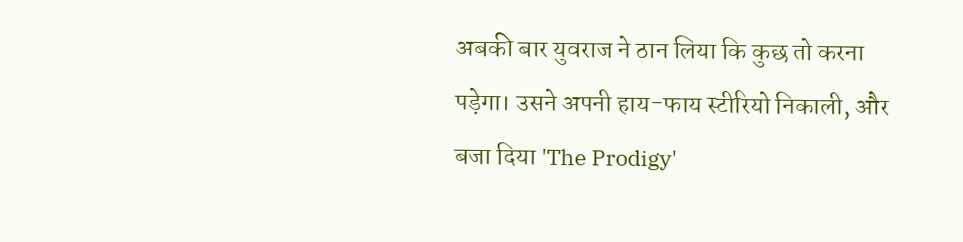अबकी बार युवराज ने ठान लिया कि कुछ तो करना पड़ेगा। उसने अपनी हाय-फाय स्टीरियो निकाली, और बजा दिया 'The Prodigy'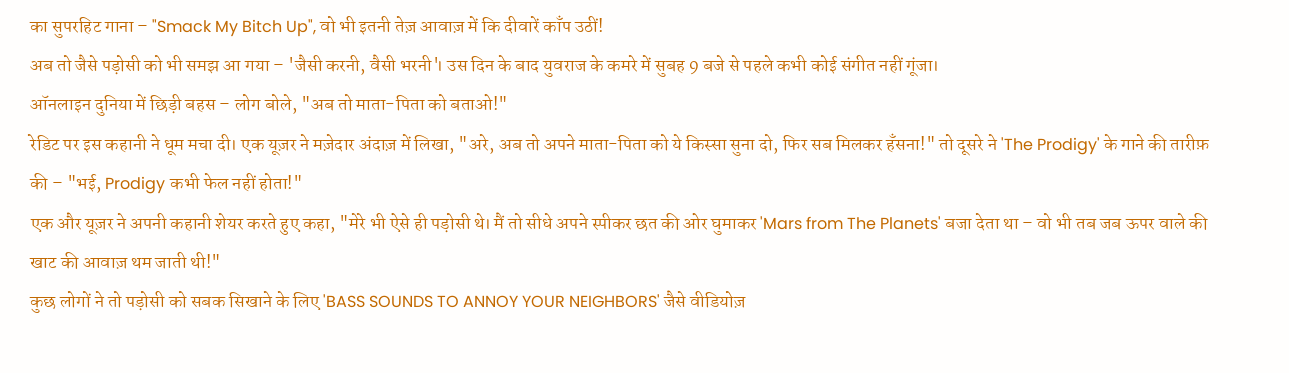का सुपरहिट गाना – "Smack My Bitch Up", वो भी इतनी तेज़ आवाज़ में कि दीवारें काँप उठीं!
अब तो जैसे पड़ोसी को भी समझ आ गया – 'जैसी करनी, वैसी भरनी'। उस दिन के बाद युवराज के कमरे में सुबह 9 बजे से पहले कभी कोई संगीत नहीं गूंजा।
ऑनलाइन दुनिया में छिड़ी बहस – लोग बोले, "अब तो माता-पिता को बताओ!"
रेडिट पर इस कहानी ने धूम मचा दी। एक यूज़र ने मज़ेदार अंदाज़ में लिखा, "अरे, अब तो अपने माता-पिता को ये किस्सा सुना दो, फिर सब मिलकर हँसना!" तो दूसरे ने 'The Prodigy' के गाने की तारीफ़ की – "भई, Prodigy कभी फेल नहीं होता!"
एक और यूज़र ने अपनी कहानी शेयर करते हुए कहा, "मेरे भी ऐसे ही पड़ोसी थे। मैं तो सीधे अपने स्पीकर छत की ओर घुमाकर 'Mars from The Planets' बजा देता था – वो भी तब जब ऊपर वाले की खाट की आवाज़ थम जाती थी!"
कुछ लोगों ने तो पड़ोसी को सबक सिखाने के लिए 'BASS SOUNDS TO ANNOY YOUR NEIGHBORS' जैसे वीडियोज़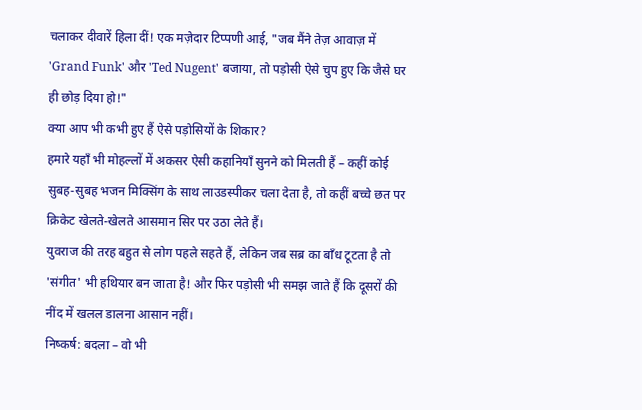चलाकर दीवारें हिला दीं! एक मज़ेदार टिप्पणी आई, "जब मैंने तेज़ आवाज़ में 'Grand Funk' और 'Ted Nugent' बजाया, तो पड़ोसी ऐसे चुप हुए कि जैसे घर ही छोड़ दिया हो!"
क्या आप भी कभी हुए हैं ऐसे पड़ोसियों के शिकार?
हमारे यहाँ भी मोहल्लों में अकसर ऐसी कहानियाँ सुनने को मिलती हैं – कहीं कोई सुबह-सुबह भजन मिक्सिंग के साथ लाउडस्पीकर चला देता है, तो कहीं बच्चे छत पर क्रिकेट खेलते-खेलते आसमान सिर पर उठा लेते हैं।
युवराज की तरह बहुत से लोग पहले सहते हैं, लेकिन जब सब्र का बाँध टूटता है तो 'संगीत' भी हथियार बन जाता है! और फिर पड़ोसी भी समझ जाते हैं कि दूसरों की नींद में खलल डालना आसान नहीं।
निष्कर्ष: बदला – वो भी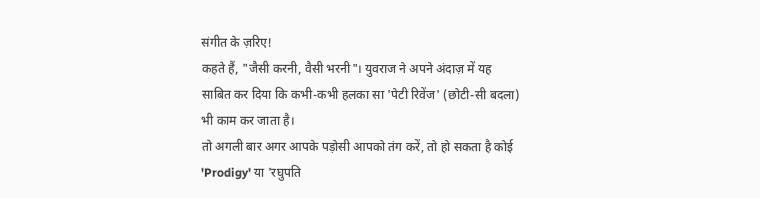संगीत के ज़रिए!
कहते हैं, "जैसी करनी, वैसी भरनी"। युवराज ने अपने अंदाज़ में यह साबित कर दिया कि कभी-कभी हलका सा 'पेटी रिवेंज' (छोटी-सी बदला) भी काम कर जाता है।
तो अगली बार अगर आपके पड़ोसी आपको तंग करें, तो हो सकता है कोई 'Prodigy' या 'रघुपति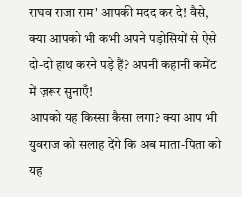राघव राजा राम' आपकी मदद कर दे! वैसे, क्या आपको भी कभी अपने पड़ोसियों से ऐसे दो-दो हाथ करने पड़े हैं? अपनी कहानी कमेंट में ज़रूर सुनाएँ!
आपको यह किस्सा कैसा लगा? क्या आप भी युवराज को सलाह देंगे कि अब माता-पिता को यह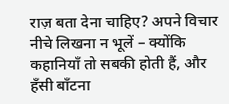राज़ बता देना चाहिए? अपने विचार नीचे लिखना न भूलें – क्योंकि कहानियाँ तो सबकी होती हैं, और हँसी बाँटना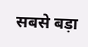सबसे बड़ा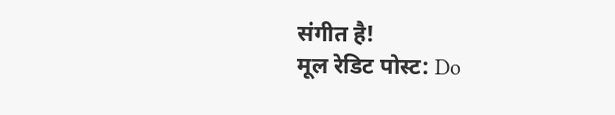संगीत है!
मूल रेडिट पोस्ट: Do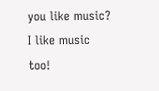you like music? I like music too!